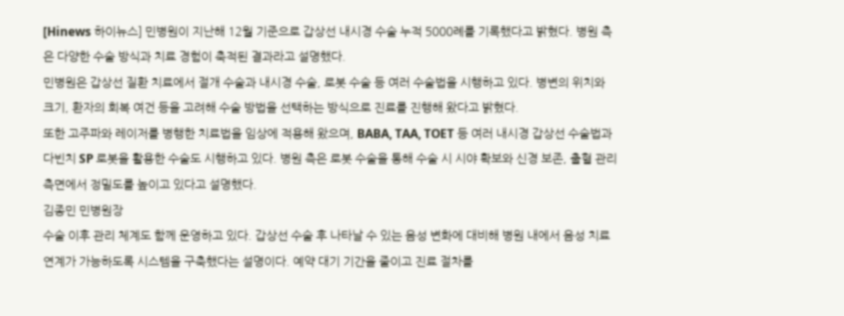[Hinews 하이뉴스] 민병원이 지난해 12월 기준으로 갑상선 내시경 수술 누적 5000례를 기록했다고 밝혔다. 병원 측은 다양한 수술 방식과 치료 경험이 축적된 결과라고 설명했다.
민병원은 갑상선 질환 치료에서 절개 수술과 내시경 수술, 로봇 수술 등 여러 수술법을 시행하고 있다. 병변의 위치와 크기, 환자의 회복 여건 등을 고려해 수술 방법을 선택하는 방식으로 진료를 진행해 왔다고 밝혔다.
또한 고주파와 레이저를 병행한 치료법을 임상에 적용해 왔으며, BABA, TAA, TOET 등 여러 내시경 갑상선 수술법과 다빈치 SP 로봇을 활용한 수술도 시행하고 있다. 병원 측은 로봇 수술을 통해 수술 시 시야 확보와 신경 보존, 출혈 관리 측면에서 정밀도를 높이고 있다고 설명했다.
김종민 민병원장
수술 이후 관리 체계도 함께 운영하고 있다. 갑상선 수술 후 나타날 수 있는 음성 변화에 대비해 병원 내에서 음성 치료 연계가 가능하도록 시스템을 구축했다는 설명이다. 예약 대기 기간을 줄이고 진료 절차를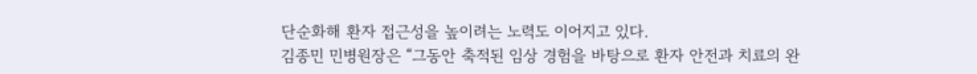단순화해 환자 접근성을 높이려는 노력도 이어지고 있다.
김종민 민병원장은 “그동안 축적된 임상 경험을 바탕으로 환자 안전과 치료의 완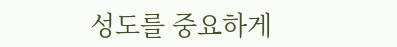성도를 중요하게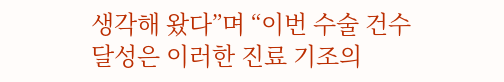생각해 왔다”며 “이번 수술 건수 달성은 이러한 진료 기조의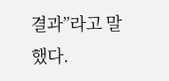결과”라고 말했다.